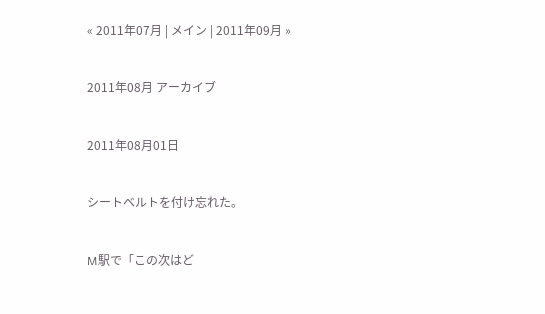« 2011年07月 | メイン | 2011年09月 »

2011年08月 アーカイブ

2011年08月01日

シートベルトを付け忘れた。

M駅で「この次はど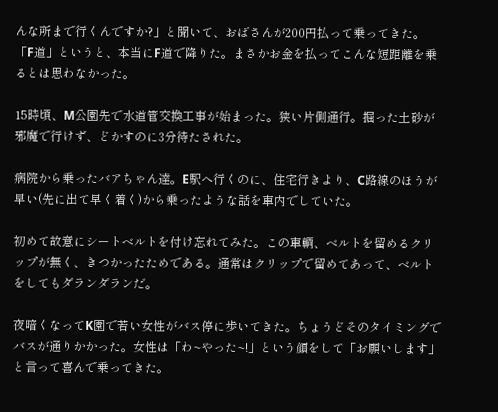んな所まで行くんですか?」と聞いて、おばさんが200円払って乗ってきた。「F道」というと、本当にF道で降りた。まさかお金を払ってこんな短距離を乗るとは思わなかった。

15時頃、M公園先で水道管交換工事が始まった。狭い片側通行。掘った土砂が邪魔で行けず、どかすのに3分待たされた。

病院から乗ったバアちゃん達。E駅へ行くのに、住宅行きより、C路線のほうが早い(先に出て早く着く)から乗ったような話を車内でしていた。

初めて故意にシートベルトを付け忘れてみた。この車輌、ベルトを留めるクリップが無く、きつかったためである。通常はクリップで留めてあって、ベルトをしてもダランダランだ。

夜暗くなってK園で若い女性がバス停に歩いてきた。ちょうどそのタイミングでバスが通りかかった。女性は「わ~やった~!」という顔をして「お願いします」と言って喜んで乗ってきた。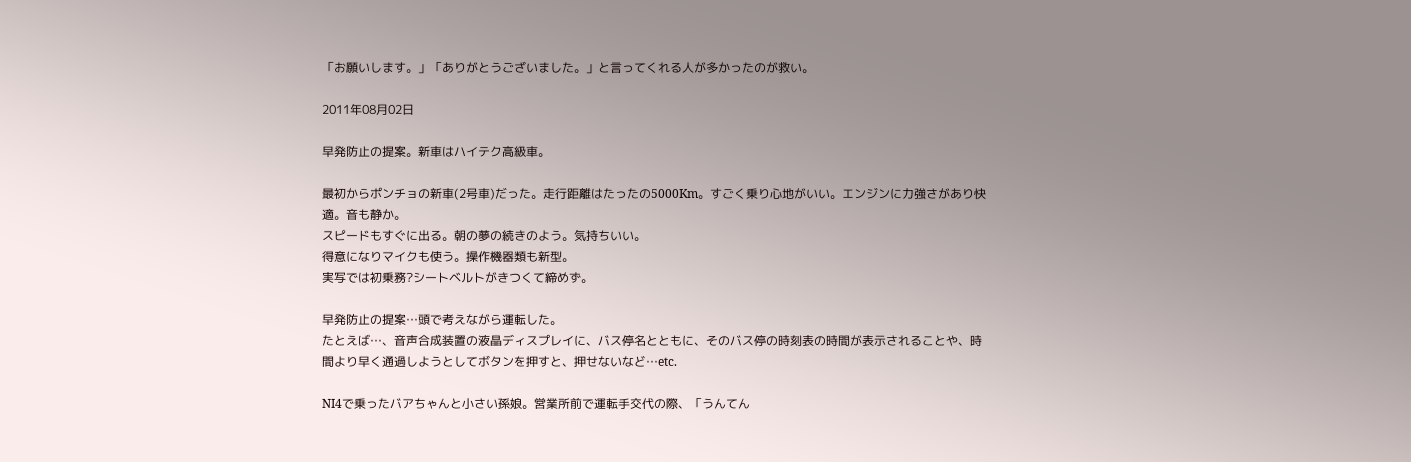「お願いします。」「ありがとうございました。」と言ってくれる人が多かったのが救い。

2011年08月02日

早発防止の提案。新車はハイテク高級車。

最初からポンチョの新車(2号車)だった。走行距離はたったの5000Km。すごく乗り心地がいい。エンジンに力強さがあり快適。音も静か。
スピードもすぐに出る。朝の夢の続きのよう。気持ちいい。
得意になりマイクも使う。操作機器類も新型。
実写では初乗務?シートベルトがきつくて締めず。

早発防止の提案…頭で考えながら運転した。
たとえば…、音声合成装置の液晶ディスプレイに、バス停名とともに、そのバス停の時刻表の時間が表示されることや、時間より早く通過しようとしてボタンを押すと、押せないなど…etc.

NI4で乗ったバアちゃんと小さい孫娘。営業所前で運転手交代の際、「うんてん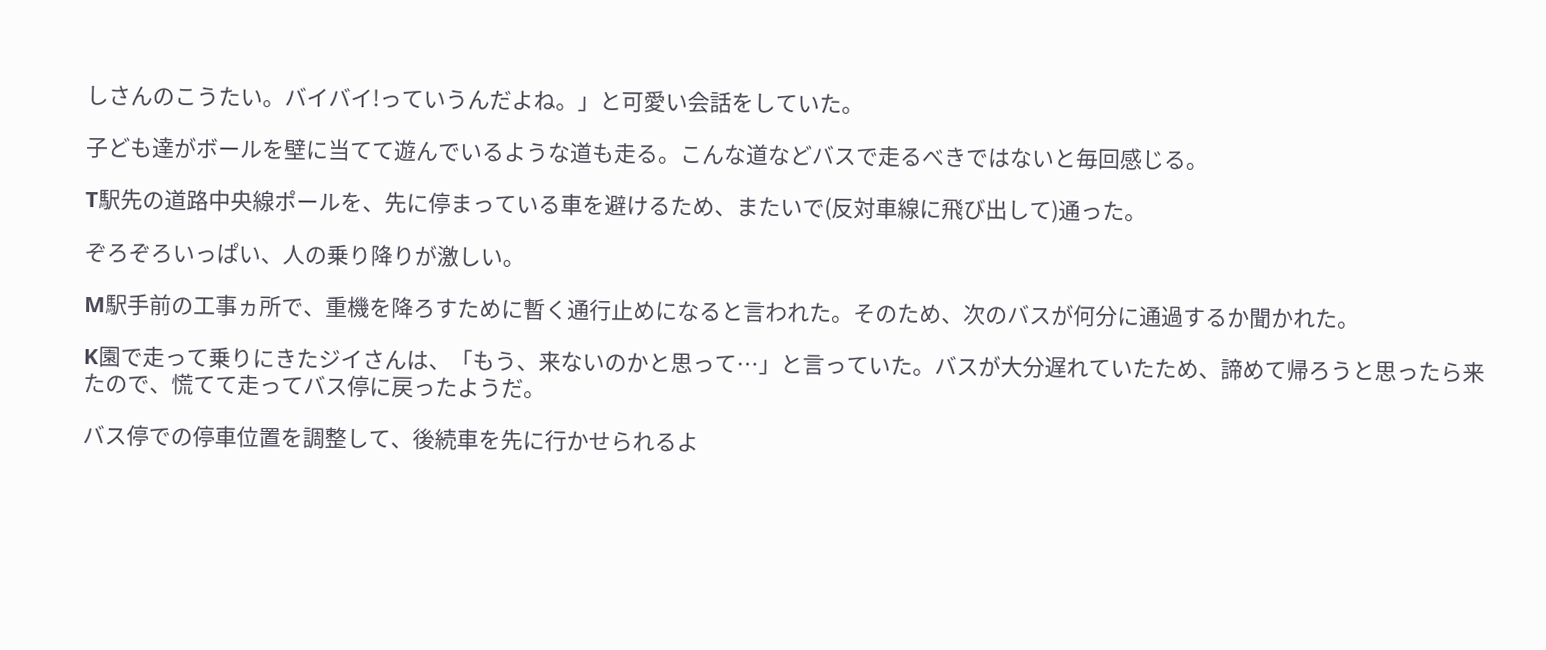しさんのこうたい。バイバイ!っていうんだよね。」と可愛い会話をしていた。

子ども達がボールを壁に当てて遊んでいるような道も走る。こんな道などバスで走るべきではないと毎回感じる。

T駅先の道路中央線ポールを、先に停まっている車を避けるため、またいで(反対車線に飛び出して)通った。

ぞろぞろいっぱい、人の乗り降りが激しい。

M駅手前の工事ヵ所で、重機を降ろすために暫く通行止めになると言われた。そのため、次のバスが何分に通過するか聞かれた。

K園で走って乗りにきたジイさんは、「もう、来ないのかと思って…」と言っていた。バスが大分遅れていたため、諦めて帰ろうと思ったら来たので、慌てて走ってバス停に戻ったようだ。

バス停での停車位置を調整して、後続車を先に行かせられるよ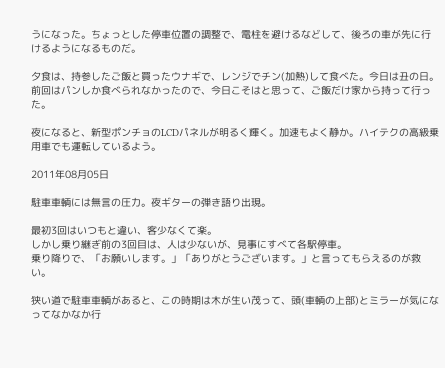うになった。ちょっとした停車位置の調整で、電柱を避けるなどして、後ろの車が先に行けるようになるものだ。

夕食は、持参したご飯と買ったウナギで、レンジでチン(加熱)して食べた。今日は丑の日。前回はパンしか食べられなかったので、今日こそはと思って、ご飯だけ家から持って行った。

夜になると、新型ポンチョのLCDパネルが明るく輝く。加速もよく静か。ハイテクの高級乗用車でも運転しているよう。

2011年08月05日

駐車車輌には無言の圧力。夜ギターの弾き語り出現。

最初3回はいつもと違い、客少なくて楽。
しかし乗り継ぎ前の3回目は、人は少ないが、見事にすべて各駅停車。
乗り降りで、「お願いします。」「ありがとうございます。」と言ってもらえるのが救い。

狭い道で駐車車輌があると、この時期は木が生い茂って、頭(車輌の上部)とミラーが気になってなかなか行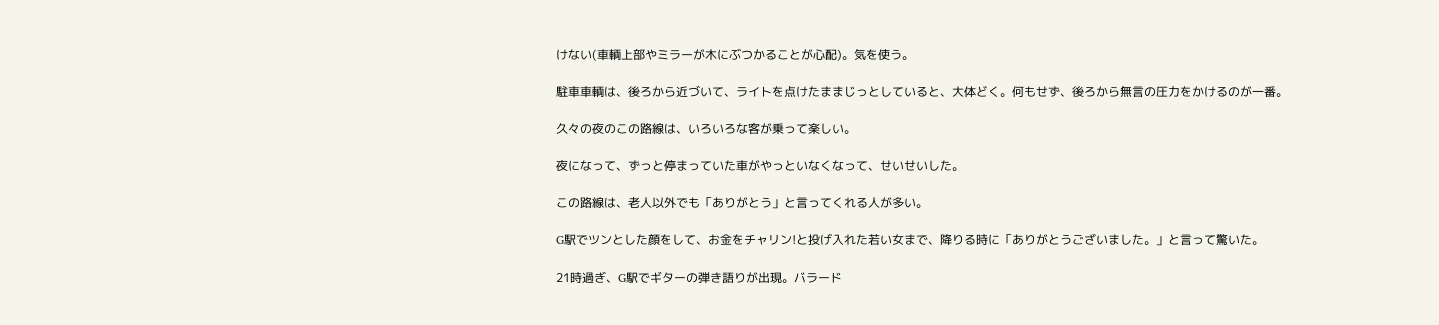けない(車輌上部やミラーが木にぶつかることが心配)。気を使う。

駐車車輌は、後ろから近づいて、ライトを点けたままじっとしていると、大体どく。何もせず、後ろから無言の圧力をかけるのが一番。

久々の夜のこの路線は、いろいろな客が乗って楽しい。

夜になって、ずっと停まっていた車がやっといなくなって、せいせいした。

この路線は、老人以外でも「ありがとう」と言ってくれる人が多い。

G駅でツンとした顔をして、お金をチャリン!と投げ入れた若い女まで、降りる時に「ありがとうございました。」と言って驚いた。

21時過ぎ、G駅でギターの弾き語りが出現。バラード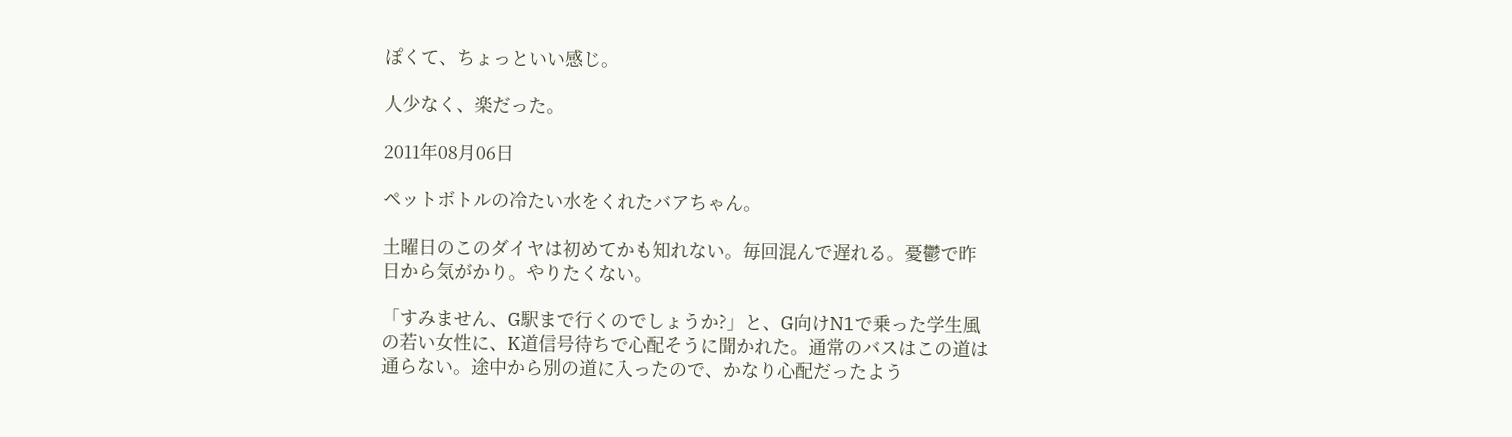ぽくて、ちょっといい感じ。

人少なく、楽だった。

2011年08月06日

ペットボトルの冷たい水をくれたバアちゃん。

土曜日のこのダイヤは初めてかも知れない。毎回混んで遅れる。憂鬱で昨日から気がかり。やりたくない。

「すみません、G駅まで行くのでしょうか?」と、G向けN1で乗った学生風の若い女性に、K道信号待ちで心配そうに聞かれた。通常のバスはこの道は通らない。途中から別の道に入ったので、かなり心配だったよう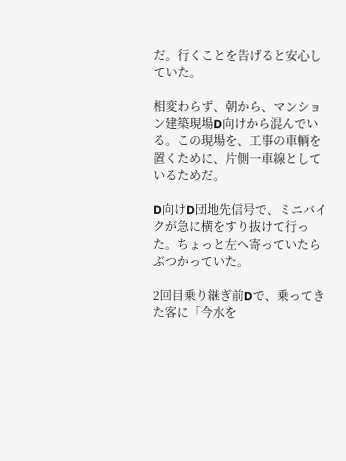だ。行くことを告げると安心していた。

相変わらず、朝から、マンション建築現場D向けから混んでいる。この現場を、工事の車輌を置くために、片側一車線としているためだ。

D向けD団地先信号で、ミニバイクが急に横をすり抜けて行った。ちょっと左へ寄っていたらぶつかっていた。

2回目乗り継ぎ前Dで、乗ってきた客に「今水を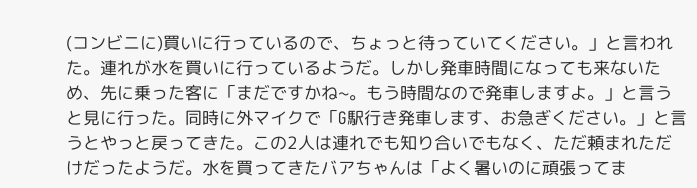(コンビニに)買いに行っているので、ちょっと待っていてください。」と言われた。連れが水を買いに行っているようだ。しかし発車時間になっても来ないため、先に乗った客に「まだですかね~。もう時間なので発車しますよ。」と言うと見に行った。同時に外マイクで「G駅行き発車します、お急ぎください。」と言うとやっと戻ってきた。この2人は連れでも知り合いでもなく、ただ頼まれただけだったようだ。水を買ってきたバアちゃんは「よく暑いのに頑張ってま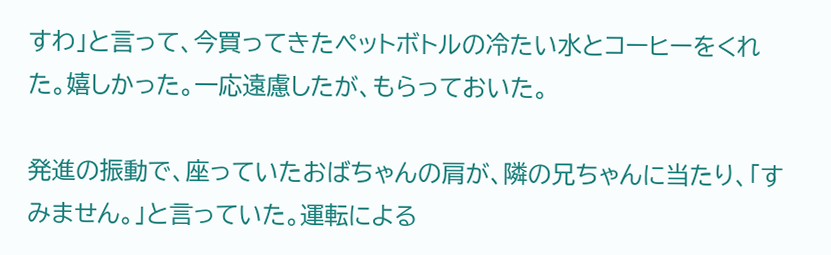すわ」と言って、今買ってきたペットボトルの冷たい水とコーヒーをくれた。嬉しかった。一応遠慮したが、もらっておいた。

発進の振動で、座っていたおばちゃんの肩が、隣の兄ちゃんに当たり、「すみません。」と言っていた。運転による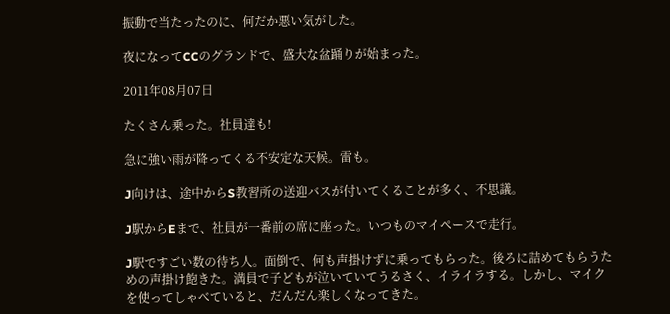振動で当たったのに、何だか悪い気がした。

夜になってCCのグランドで、盛大な盆踊りが始まった。

2011年08月07日

たくさん乗った。社員達も!

急に強い雨が降ってくる不安定な天候。雷も。

J向けは、途中からS教習所の送迎バスが付いてくることが多く、不思議。

J駅からEまで、社員が一番前の席に座った。いつものマイペースで走行。

J駅ですごい数の待ち人。面倒で、何も声掛けずに乗ってもらった。後ろに詰めてもらうための声掛け飽きた。満員で子どもが泣いていてうるさく、イライラする。しかし、マイクを使ってしゃべていると、だんだん楽しくなってきた。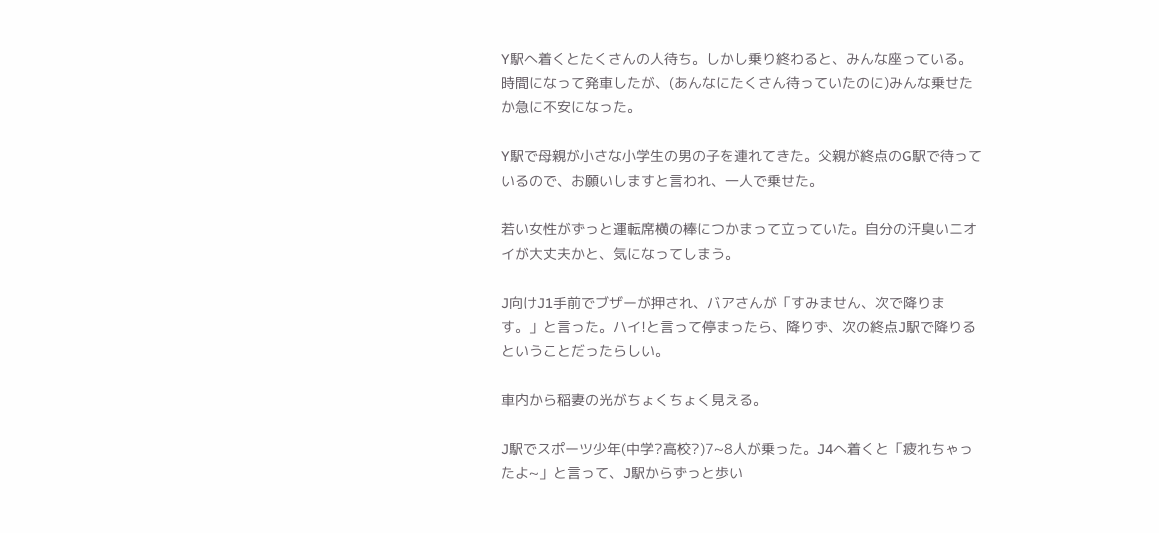Y駅へ着くとたくさんの人待ち。しかし乗り終わると、みんな座っている。時間になって発車したが、(あんなにたくさん待っていたのに)みんな乗せたか急に不安になった。

Y駅で母親が小さな小学生の男の子を連れてきた。父親が終点のG駅で待っているので、お願いしますと言われ、一人で乗せた。

若い女性がずっと運転席横の棒につかまって立っていた。自分の汗臭いニオイが大丈夫かと、気になってしまう。

J向けJ1手前でブザーが押され、バアさんが「すみません、次で降ります。」と言った。ハイ!と言って停まったら、降りず、次の終点J駅で降りるということだったらしい。

車内から稲妻の光がちょくちょく見える。

J駅でスポーツ少年(中学?高校?)7~8人が乗った。J4へ着くと「疲れちゃったよ~」と言って、J駅からずっと歩い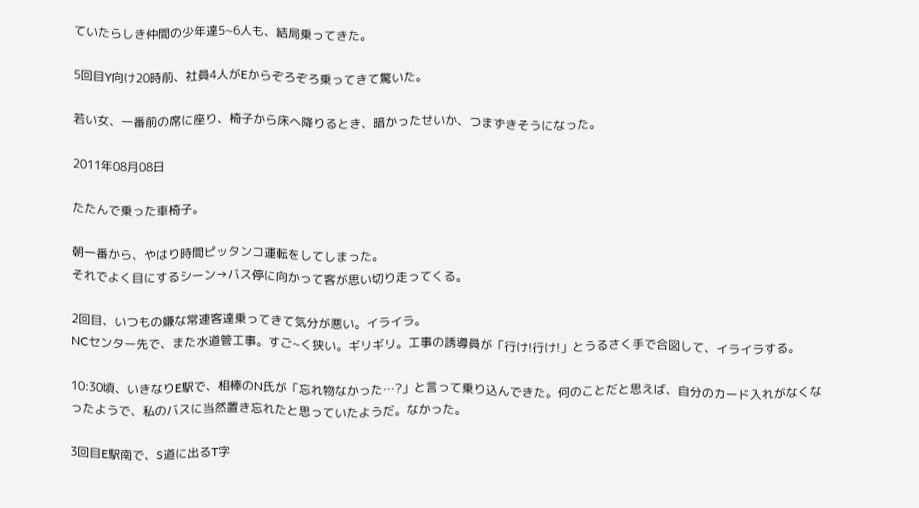ていたらしき仲間の少年達5~6人も、結局乗ってきた。

5回目Y向け20時前、社員4人がEからぞろぞろ乗ってきて驚いた。

若い女、一番前の席に座り、椅子から床へ降りるとき、暗かったせいか、つまずきそうになった。

2011年08月08日

たたんで乗った車椅子。

朝一番から、やはり時間ピッタンコ運転をしてしまった。
それでよく目にするシーン→バス停に向かって客が思い切り走ってくる。

2回目、いつもの嫌な常連客達乗ってきて気分が悪い。イライラ。
NCセンター先で、また水道管工事。すご~く狭い。ギリギリ。工事の誘導員が「行け!行け!」とうるさく手で合図して、イライラする。

10:30頃、いきなりE駅で、相棒のN氏が「忘れ物なかった…?」と言って乗り込んできた。何のことだと思えば、自分のカード入れがなくなったようで、私のバスに当然置き忘れたと思っていたようだ。なかった。

3回目E駅南で、S道に出るT字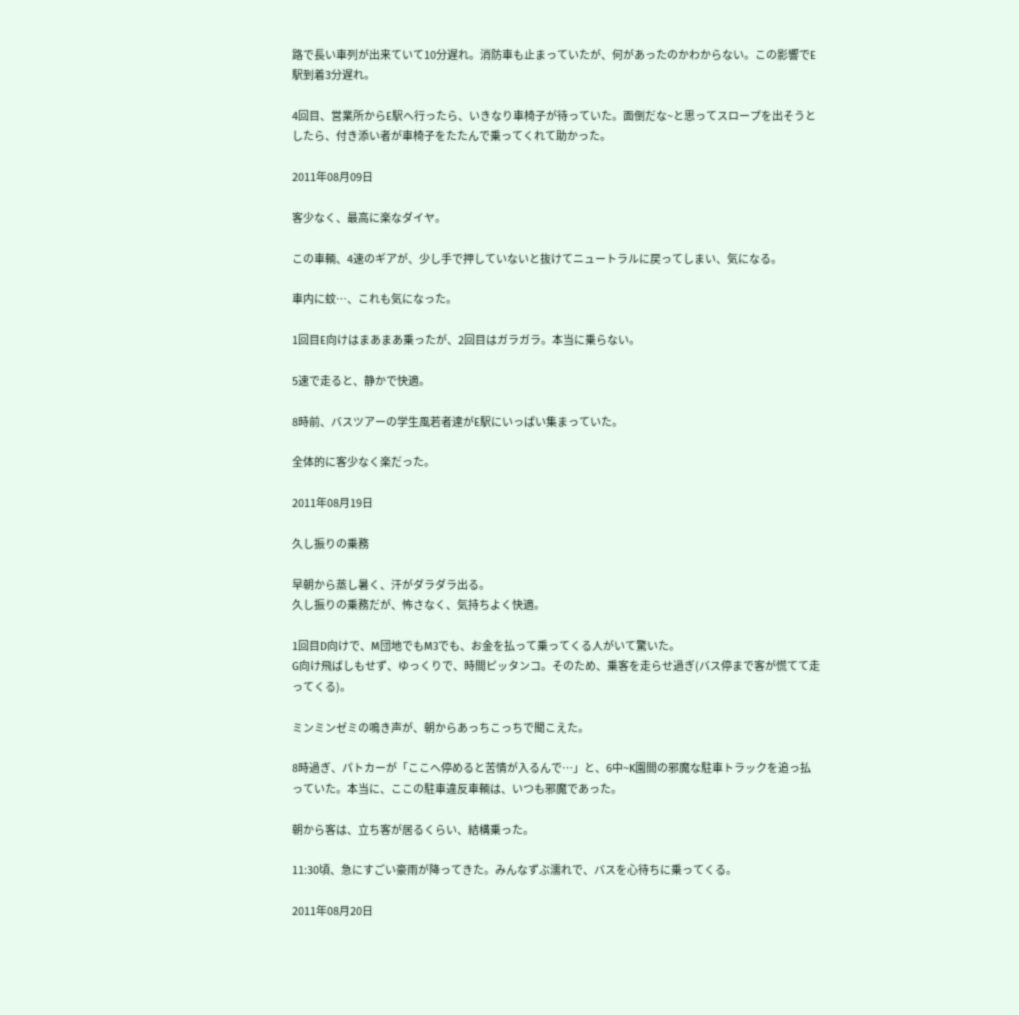路で長い車列が出来ていて10分遅れ。消防車も止まっていたが、何があったのかわからない。この影響でE駅到着3分遅れ。

4回目、営業所からE駅へ行ったら、いきなり車椅子が待っていた。面倒だな~と思ってスロープを出そうとしたら、付き添い者が車椅子をたたんで乗ってくれて助かった。

2011年08月09日

客少なく、最高に楽なダイヤ。

この車輌、4速のギアが、少し手で押していないと抜けてニュートラルに戻ってしまい、気になる。

車内に蚊…、これも気になった。

1回目E向けはまあまあ乗ったが、2回目はガラガラ。本当に乗らない。

5速で走ると、静かで快適。

8時前、バスツアーの学生風若者達がE駅にいっぱい集まっていた。

全体的に客少なく楽だった。

2011年08月19日

久し振りの乗務

早朝から蒸し暑く、汗がダラダラ出る。
久し振りの乗務だが、怖さなく、気持ちよく快適。

1回目D向けで、M団地でもM3でも、お金を払って乗ってくる人がいて驚いた。
G向け飛ばしもせず、ゆっくりで、時間ピッタンコ。そのため、乗客を走らせ過ぎ(バス停まで客が慌てて走ってくる)。

ミンミンゼミの鳴き声が、朝からあっちこっちで聞こえた。

8時過ぎ、パトカーが「ここへ停めると苦情が入るんで…」と、6中~K園間の邪魔な駐車トラックを追っ払っていた。本当に、ここの駐車違反車輌は、いつも邪魔であった。

朝から客は、立ち客が居るくらい、結構乗った。

11:30頃、急にすごい豪雨が降ってきた。みんなずぶ濡れで、バスを心待ちに乗ってくる。

2011年08月20日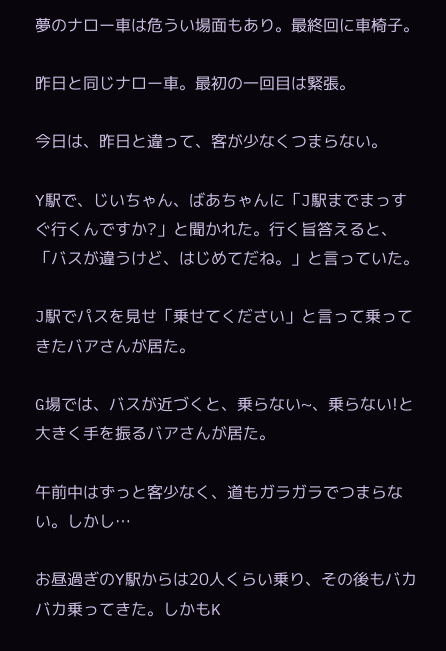夢のナロー車は危うい場面もあり。最終回に車椅子。

昨日と同じナロー車。最初の一回目は緊張。

今日は、昨日と違って、客が少なくつまらない。

Y駅で、じいちゃん、ばあちゃんに「J駅までまっすぐ行くんですか?」と聞かれた。行く旨答えると、「バスが違うけど、はじめてだね。」と言っていた。

J駅でパスを見せ「乗せてください」と言って乗ってきたバアさんが居た。

G場では、バスが近づくと、乗らない~、乗らない!と大きく手を振るバアさんが居た。

午前中はずっと客少なく、道もガラガラでつまらない。しかし…

お昼過ぎのY駅からは20人くらい乗り、その後もバカバカ乗ってきた。しかもK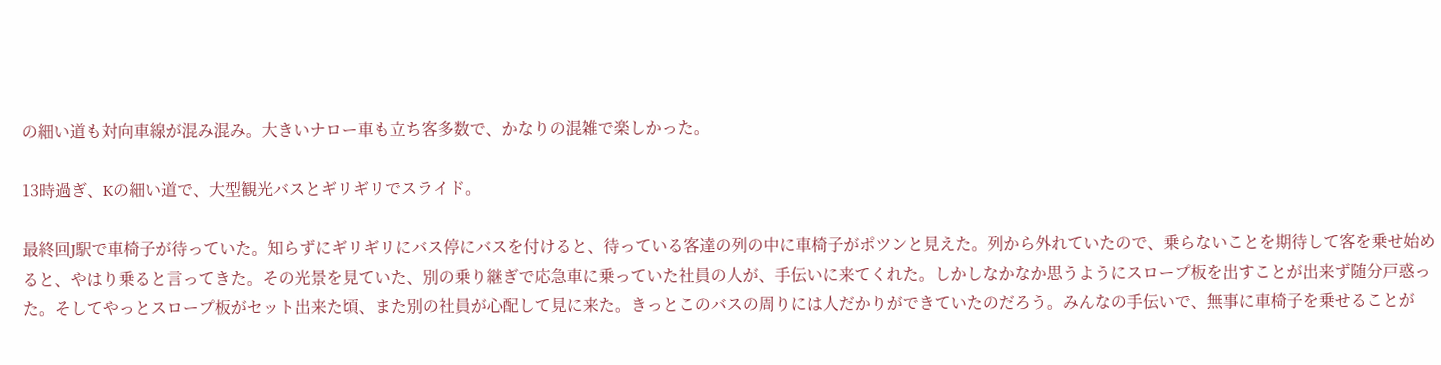の細い道も対向車線が混み混み。大きいナロー車も立ち客多数で、かなりの混雑で楽しかった。

13時過ぎ、Kの細い道で、大型観光バスとギリギリでスライド。

最終回J駅で車椅子が待っていた。知らずにギリギリにバス停にバスを付けると、待っている客達の列の中に車椅子がポツンと見えた。列から外れていたので、乗らないことを期待して客を乗せ始めると、やはり乗ると言ってきた。その光景を見ていた、別の乗り継ぎで応急車に乗っていた社員の人が、手伝いに来てくれた。しかしなかなか思うようにスロープ板を出すことが出来ず随分戸惑った。そしてやっとスロープ板がセット出来た頃、また別の社員が心配して見に来た。きっとこのバスの周りには人だかりができていたのだろう。みんなの手伝いで、無事に車椅子を乗せることが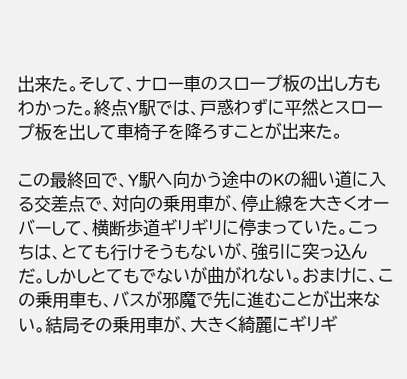出来た。そして、ナロー車のスロープ板の出し方もわかった。終点Y駅では、戸惑わずに平然とスロープ板を出して車椅子を降ろすことが出来た。

この最終回で、Y駅へ向かう途中のKの細い道に入る交差点で、対向の乗用車が、停止線を大きくオーバーして、横断歩道ギリギリに停まっていた。こっちは、とても行けそうもないが、強引に突っ込んだ。しかしとてもでないが曲がれない。おまけに、この乗用車も、バスが邪魔で先に進むことが出来ない。結局その乗用車が、大きく綺麗にギリギ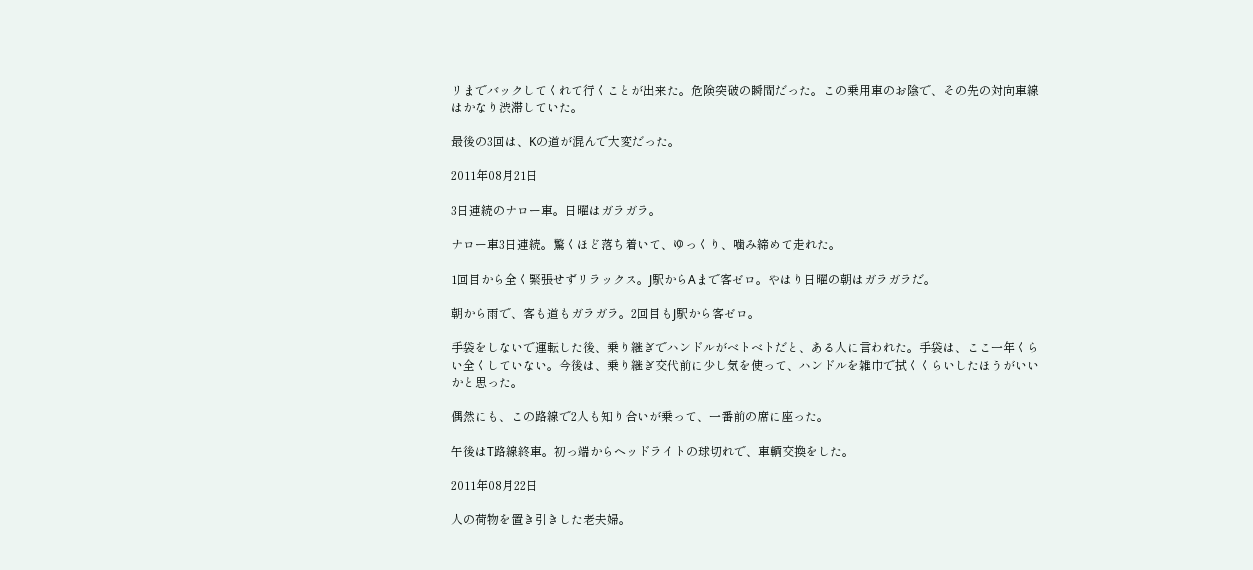リまでバックしてくれて行くことが出来た。危険突破の瞬間だった。この乗用車のお陰で、その先の対向車線はかなり渋滞していた。

最後の3回は、Kの道が混んで大変だった。

2011年08月21日

3日連続のナロー車。日曜はガラガラ。

ナロー車3日連続。驚くほど落ち着いて、ゆっくり、噛み締めて走れた。

1回目から全く緊張せずリラックス。J駅からAまで客ゼロ。やはり日曜の朝はガラガラだ。

朝から雨で、客も道もガラガラ。2回目もJ駅から客ゼロ。

手袋をしないで運転した後、乗り継ぎでハンドルがベトベトだと、ある人に言われた。手袋は、ここ一年くらい全くしていない。今後は、乗り継ぎ交代前に少し気を使って、ハンドルを雑巾で拭くくらいしたほうがいいかと思った。

偶然にも、この路線で2人も知り合いが乗って、一番前の席に座った。

午後はT路線終車。初っ端からヘッドライトの球切れで、車輌交換をした。

2011年08月22日

人の荷物を置き引きした老夫婦。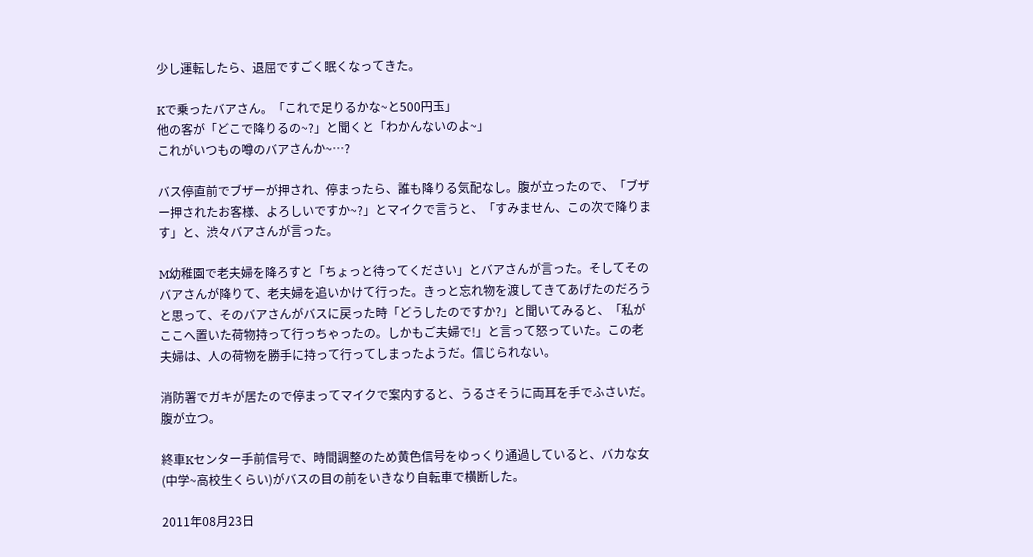少し運転したら、退屈ですごく眠くなってきた。

Kで乗ったバアさん。「これで足りるかな~と500円玉」
他の客が「どこで降りるの~?」と聞くと「わかんないのよ~」
これがいつもの噂のバアさんか~…?

バス停直前でブザーが押され、停まったら、誰も降りる気配なし。腹が立ったので、「ブザー押されたお客様、よろしいですか~?」とマイクで言うと、「すみません、この次で降ります」と、渋々バアさんが言った。

M幼稚園で老夫婦を降ろすと「ちょっと待ってください」とバアさんが言った。そしてそのバアさんが降りて、老夫婦を追いかけて行った。きっと忘れ物を渡してきてあげたのだろうと思って、そのバアさんがバスに戻った時「どうしたのですか?」と聞いてみると、「私がここへ置いた荷物持って行っちゃったの。しかもご夫婦で!」と言って怒っていた。この老夫婦は、人の荷物を勝手に持って行ってしまったようだ。信じられない。

消防署でガキが居たので停まってマイクで案内すると、うるさそうに両耳を手でふさいだ。腹が立つ。

終車Kセンター手前信号で、時間調整のため黄色信号をゆっくり通過していると、バカな女(中学~高校生くらい)がバスの目の前をいきなり自転車で横断した。

2011年08月23日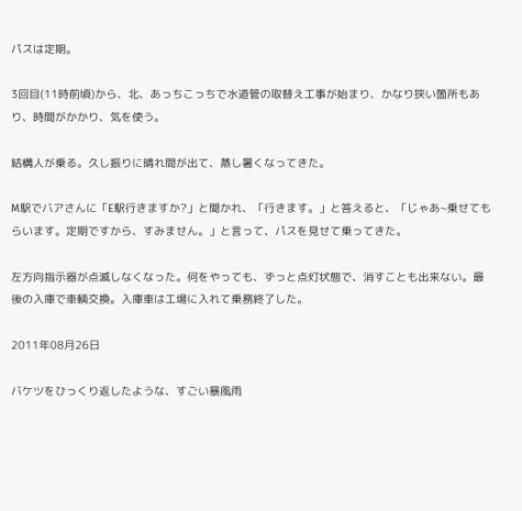パスは定期。

3回目(11時前頃)から、北、あっちこっちで水道管の取替え工事が始まり、かなり狭い箇所もあり、時間がかかり、気を使う。

結構人が乗る。久し振りに晴れ間が出て、蒸し暑くなってきた。

M駅でバアさんに「E駅行きますか?」と聞かれ、「行きます。」と答えると、「じゃあ~乗せてもらいます。定期ですから、すみません。」と言って、パスを見せて乗ってきた。

左方向指示器が点滅しなくなった。何をやっても、ずっと点灯状態で、消すことも出来ない。最後の入庫で車輌交換。入庫車は工場に入れて乗務終了した。

2011年08月26日

バケツをひっくり返したような、すごい暴風雨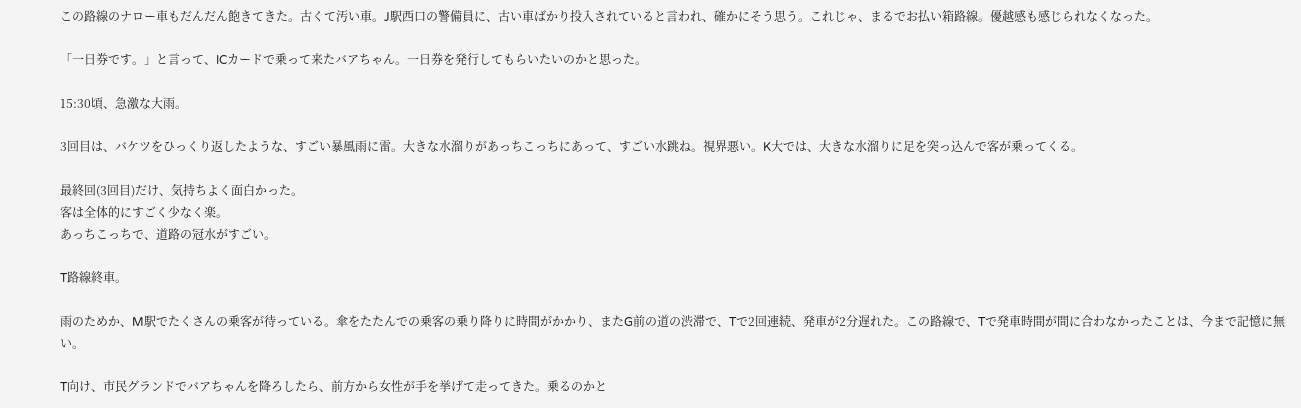この路線のナロー車もだんだん飽きてきた。古くて汚い車。J駅西口の警備員に、古い車ばかり投入されていると言われ、確かにそう思う。これじゃ、まるでお払い箱路線。優越感も感じられなくなった。

「一日券です。」と言って、ICカードで乗って来たバアちゃん。一日券を発行してもらいたいのかと思った。

15:30頃、急激な大雨。

3回目は、バケツをひっくり返したような、すごい暴風雨に雷。大きな水溜りがあっちこっちにあって、すごい水跳ね。視界悪い。K大では、大きな水溜りに足を突っ込んで客が乗ってくる。

最終回(3回目)だけ、気持ちよく面白かった。
客は全体的にすごく少なく楽。
あっちこっちで、道路の冠水がすごい。

T路線終車。

雨のためか、M駅でたくさんの乗客が待っている。傘をたたんでの乗客の乗り降りに時間がかかり、またG前の道の渋滞で、Tで2回連続、発車が2分遅れた。この路線で、Tで発車時間が間に合わなかったことは、今まで記憶に無い。

T向け、市民グランドでバアちゃんを降ろしたら、前方から女性が手を挙げて走ってきた。乗るのかと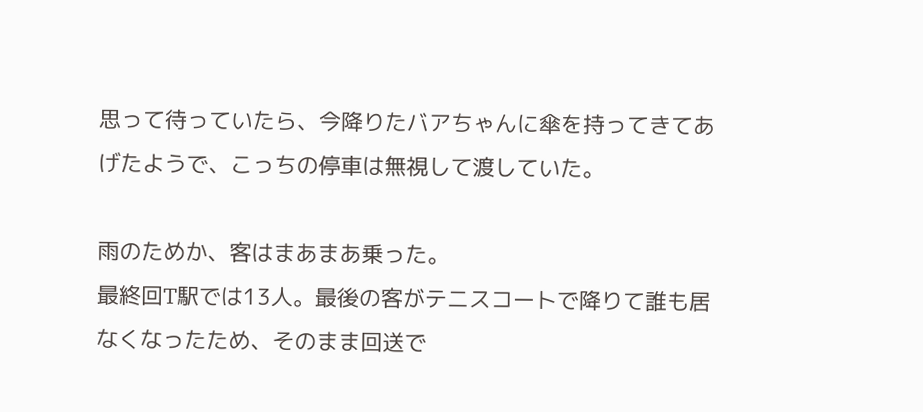思って待っていたら、今降りたバアちゃんに傘を持ってきてあげたようで、こっちの停車は無視して渡していた。

雨のためか、客はまあまあ乗った。
最終回T駅では13人。最後の客がテニスコートで降りて誰も居なくなったため、そのまま回送で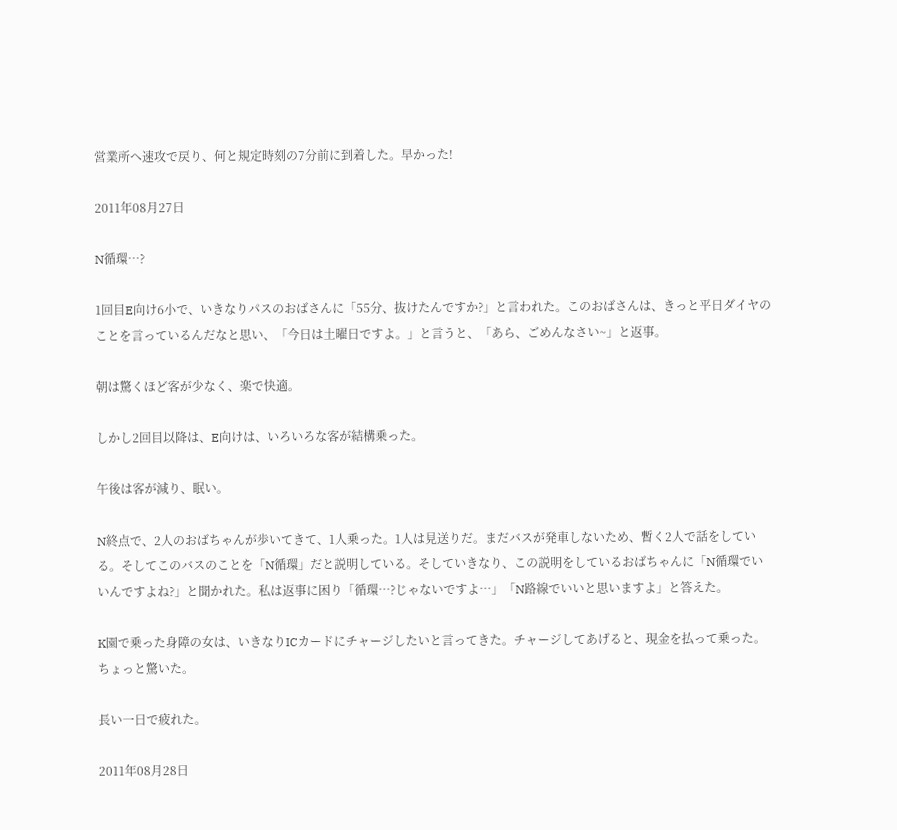営業所へ速攻で戻り、何と規定時刻の7分前に到着した。早かった!

2011年08月27日

N循環…?

1回目E向け6小で、いきなりパスのおばさんに「55分、抜けたんですか?」と言われた。このおばさんは、きっと平日ダイヤのことを言っているんだなと思い、「今日は土曜日ですよ。」と言うと、「あら、ごめんなさい~」と返事。

朝は驚くほど客が少なく、楽で快適。

しかし2回目以降は、E向けは、いろいろな客が結構乗った。

午後は客が減り、眠い。

N終点で、2人のおばちゃんが歩いてきて、1人乗った。1人は見送りだ。まだバスが発車しないため、暫く2人で話をしている。そしてこのバスのことを「N循環」だと説明している。そしていきなり、この説明をしているおばちゃんに「N循環でいいんですよね?」と聞かれた。私は返事に困り「循環…?じゃないですよ…」「N路線でいいと思いますよ」と答えた。

K園で乗った身障の女は、いきなりICカードにチャージしたいと言ってきた。チャージしてあげると、現金を払って乗った。ちょっと驚いた。

長い一日で疲れた。

2011年08月28日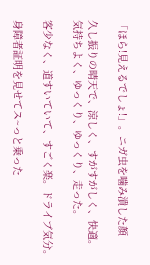「ほら!見えるでしょ!」。ニガ虫を噛み潰した顔

久し振りの晴天で、涼しく、すがすがしく、快適。
気持ちよく、ゆっくり、ゆっくり、走った。

客少なく、道すいていて、すごく楽。ドライブ気分。

身障者証明を見せてス~っと乗った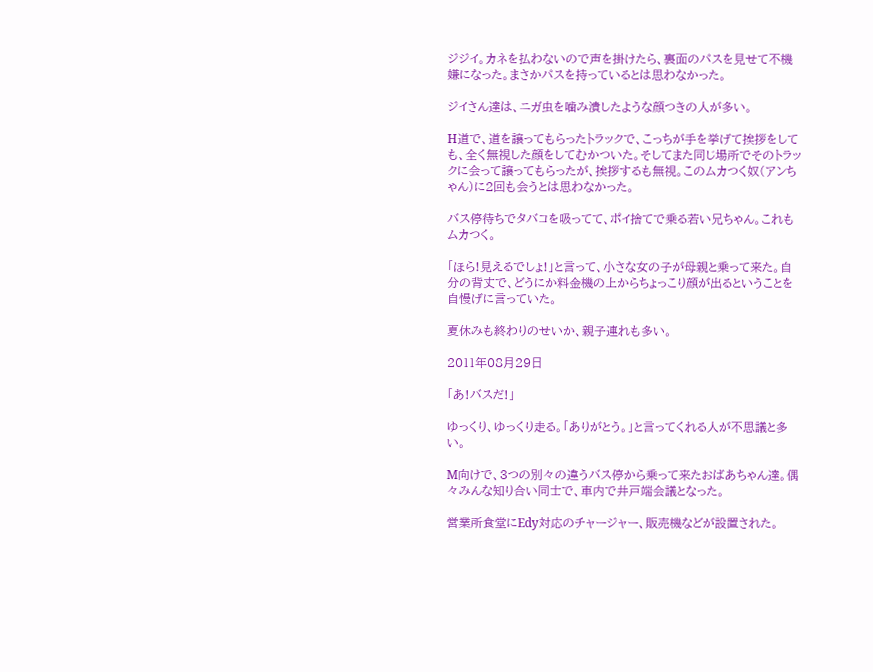ジジイ。カネを払わないので声を掛けたら、裏面のパスを見せて不機嫌になった。まさかパスを持っているとは思わなかった。

ジイさん達は、ニガ虫を噛み潰したような顔つきの人が多い。

H道で、道を譲ってもらったトラックで、こっちが手を挙げて挨拶をしても、全く無視した顔をしてむかついた。そしてまた同じ場所でそのトラックに会って譲ってもらったが、挨拶するも無視。このムカつく奴(アンちゃん)に2回も会うとは思わなかった。

バス停待ちでタバコを吸ってて、ポイ捨てで乗る若い兄ちゃん。これもムカつく。

「ほら!見えるでしょ!」と言って、小さな女の子が母親と乗って来た。自分の背丈で、どうにか料金機の上からちょっこり顔が出るということを自慢げに言っていた。

夏休みも終わりのせいか、親子連れも多い。

2011年08月29日

「あ!バスだ!」

ゆっくり、ゆっくり走る。「ありがとう。」と言ってくれる人が不思議と多い。

M向けで、3つの別々の違うバス停から乗って来たおばあちゃん達。偶々みんな知り合い同士で、車内で井戸端会議となった。

営業所食堂にEdy対応のチャージャー、販売機などが設置された。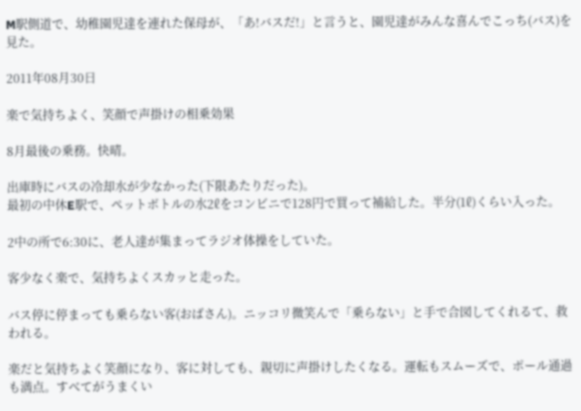M駅側道で、幼稚園児達を連れた保母が、「あ!バスだ!」と言うと、園児達がみんな喜んでこっち(バス)を見た。

2011年08月30日

楽で気持ちよく、笑顔で声掛けの相乗効果

8月最後の乗務。快晴。

出庫時にバスの冷却水が少なかった(下限あたりだった)。
最初の中休E駅で、ペットボトルの水2ℓをコンビニで128円で買って補給した。半分(1ℓ)くらい入った。

2中の所で6:30に、老人達が集まってラジオ体操をしていた。

客少なく楽で、気持ちよくスカッと走った。

バス停に停まっても乗らない客(おばさん)。ニッコリ微笑んで「乗らない」と手で合図してくれるて、救われる。

楽だと気持ちよく笑顔になり、客に対しても、親切に声掛けしたくなる。運転もスムーズで、ポール通過も満点。すべてがうまくい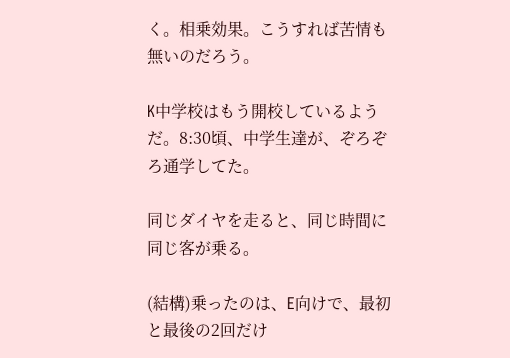く。相乗効果。こうすれば苦情も無いのだろう。

K中学校はもう開校しているようだ。8:30頃、中学生達が、ぞろぞろ通学してた。

同じダイヤを走ると、同じ時間に同じ客が乗る。

(結構)乗ったのは、E向けで、最初と最後の2回だけ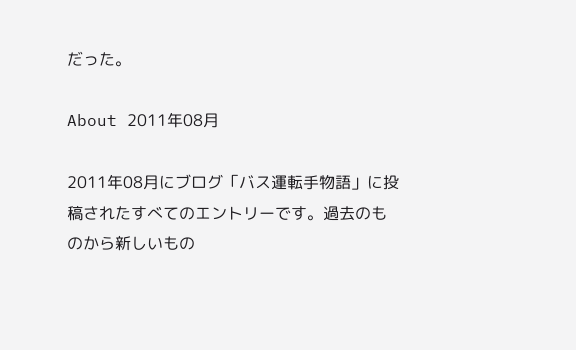だった。

About 2011年08月

2011年08月にブログ「バス運転手物語」に投稿されたすべてのエントリーです。過去のものから新しいもの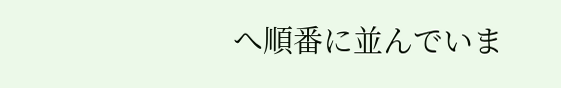へ順番に並んでいま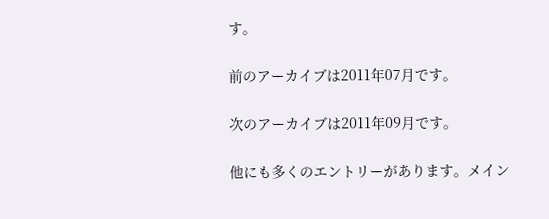す。

前のアーカイブは2011年07月です。

次のアーカイブは2011年09月です。

他にも多くのエントリーがあります。メイン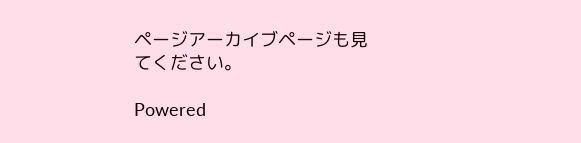ページアーカイブページも見てください。

Powered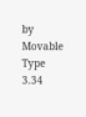by
Movable Type 3.34